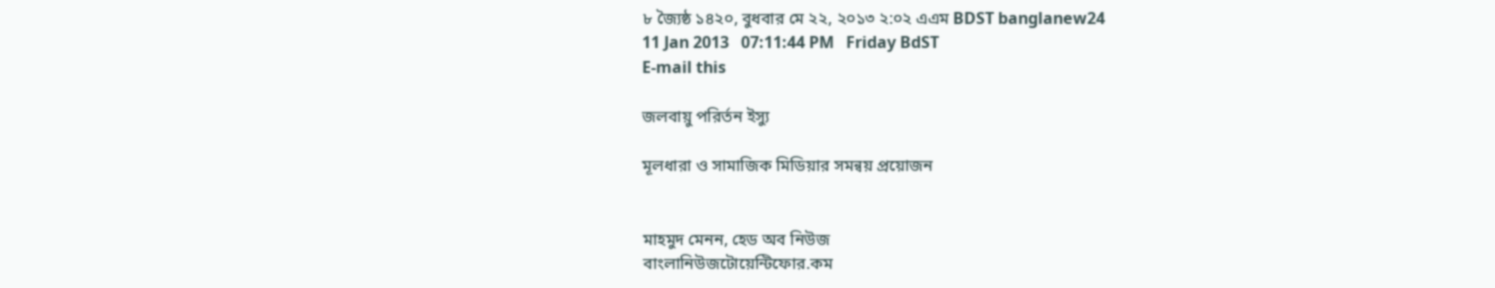৮ জ্যৈষ্ঠ ১৪২০, বুধবার মে ২২, ২০১৩ ২:০২ এএম BDST banglanew24
11 Jan 2013   07:11:44 PM   Friday BdST
E-mail this

জলবায়ু পরির্তন ইস্যু

মূলধারা ও সামাজিক মিডিয়ার সমন্বয় প্রয়োজন


মাহমুদ মেনন, হেড অব নিউজ
বাংলানিউজটোয়েন্টিফোর.কম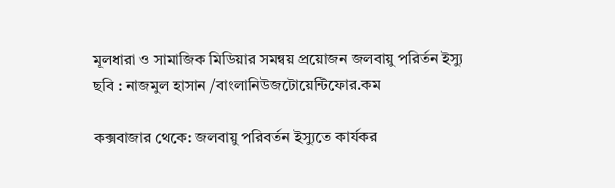মূলধারা ও সামাজিক মিডিয়ার সমন্বয় প্রয়োজন জলবায়ু পরির্তন ইস্যু
ছবি : নাজমুল হাসান /বাংলানিউজটোয়েন্টিফোর.কম

কক্সবাজার থেকে: জলবায়ু পরিবর্তন ইস্যুতে কার্যকর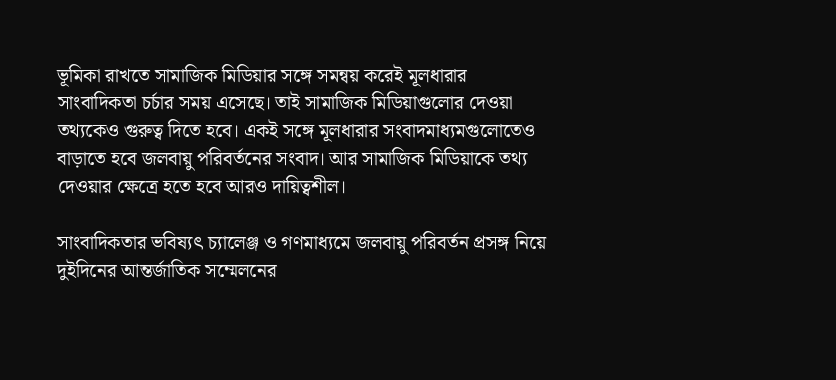ভূমিকা রাখতে সামাজিক মিডিয়ার সঙ্গে সমন্বয় করেই মূলধারার সাংবাদিকতা চর্চার সময় এসেছে। তাই সামাজিক মিডিয়াগুলোর দেওয়া তথ্যকেও গুরুত্ব দিতে হবে। একই সঙ্গে মূলধারার সংবাদমাধ্যমগুলোতেও বাড়াতে হবে জলবায়ু পরিবর্তনের সংবাদ। আর সামাজিক মিডিয়াকে তথ্য দেওয়ার ক্ষেত্রে হতে হবে আরও দায়িত্বশীল।

সাংবাদিকতার ভবিষ্যৎ চ্যালেঞ্জ ও গণমাধ্যমে জলবায়ু পরিবর্তন প্রসঙ্গ নিয়ে দুইদিনের আন্তর্জাতিক সম্মেলনের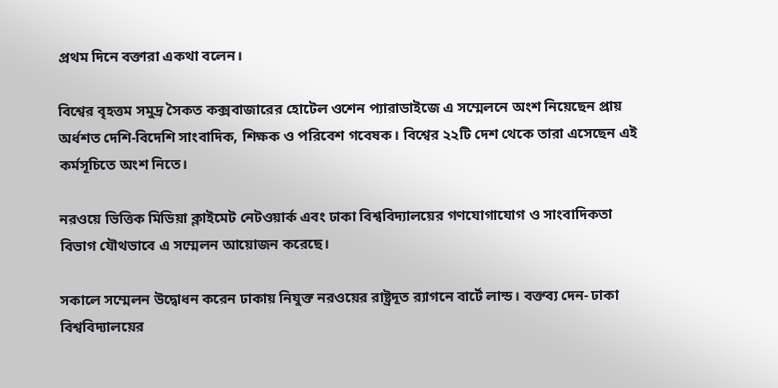প্রথম দিনে বক্তারা একথা বলেন।

বিশ্বের বৃহত্তম সমুদ্র সৈকত কক্সবাজারের হোটেল ওশেন প্যারাডাইজে এ সম্মেলনে অংশ নিয়েছেন প্রায় অর্ধশত দেশি-বিদেশি সাংবাদিক, শিক্ষক ও পরিবেশ গবেষক। বিশ্বের ২২টি দেশ থেকে তারা এসেছেন এই কর্মসূচিতে অংশ নিতে।

নরওয়ে ভিত্তিক মিডিয়া ক্লাইমেট নেটওয়ার্ক এবং ঢাকা বিশ্ববিদ্যালয়ের গণযোগাযোগ ও সাংবাদিকতা বিভাগ যৌথভাবে এ সম্মেলন আয়োজন করেছে।

সকালে সম্মেলন উদ্বোধন করেন ঢাকায় নিযুক্ত নরওয়ের রাষ্ট্রদূত র‌্যাগনে বার্টে লান্ড। বক্তব্য দেন- ঢাকা বিশ্ববিদ্যালয়ের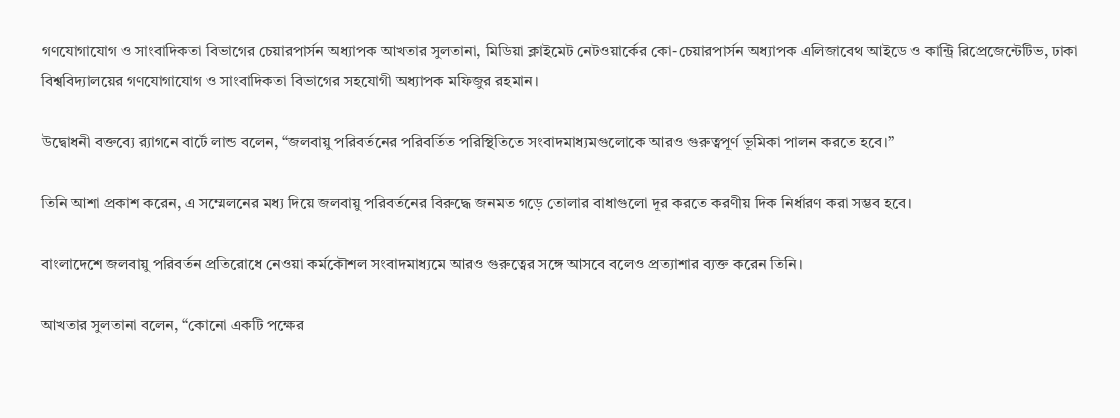গণযোগাযোগ ও সাংবাদিকতা বিভাগের চেয়ারপার্সন অধ্যাপক আখতার সুলতানা, মিডিয়া ক্লাইমেট নেটওয়ার্কের কো-চেয়ারপার্সন অধ্যাপক এলিজাবেথ আইডে ও কান্ট্রি রিপ্রেজেন্টেটিভ, ঢাকা বিশ্ববিদ্যালয়ের গণযোগাযোগ ও সাংবাদিকতা বিভাগের সহযোগী অধ্যাপক মফিজুর রহমান।

উদ্বোধনী বক্তব্যে র‌্যাগনে বার্টে লান্ড বলেন, “জলবায়ু পরিবর্তনের পরিবর্তিত পরিস্থিতিতে সংবাদমাধ্যমগুলোকে আরও গুরুত্বপূর্ণ ভূমিকা পালন করতে হবে।”

তিনি আশা প্রকাশ করেন, এ সম্মেলনের মধ্য দিয়ে জলবায়ু পরিবর্তনের বিরুদ্ধে জনমত গড়ে তোলার বাধাগুলো দূর করতে করণীয় দিক নির্ধারণ করা সম্ভব হবে।

বাংলাদেশে জলবায়ু পরিবর্তন প্রতিরোধে নেওয়া কর্মকৌশল সংবাদমাধ্যমে আরও গুরুত্বের সঙ্গে আসবে বলেও প্রত্যাশার ব্যক্ত করেন তিনি।

আখতার সুলতানা বলেন, “কোনো একটি পক্ষের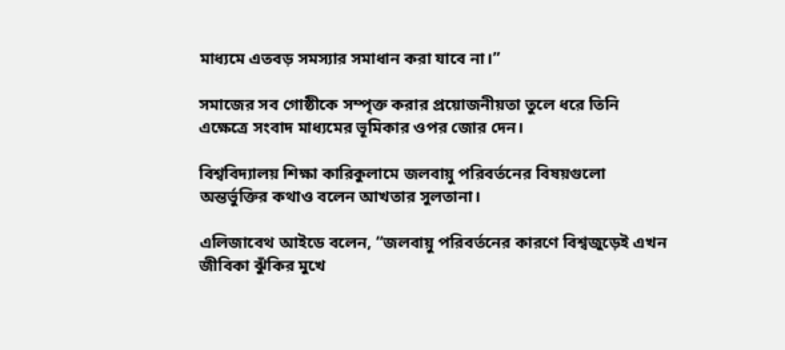মাধ্যমে এতবড় সমস্যার সমাধান করা যাবে না।”

সমাজের সব গোষ্ঠীকে সম্পৃক্ত করার প্রয়োজনীয়তা তুলে ধরে তিনি এক্ষেত্রে সংবাদ মাধ্যমের ভূমিকার ওপর জোর দেন।

বিশ্ববিদ্যালয় শিক্ষা কারিকুলামে জলবায়ু পরিবর্তনের বিষয়গুলো অন্তর্ভুক্তির কথাও বলেন আখতার সুলতানা।

এলিজাবেথ আইডে বলেন, “জলবায়ু পরিবর্তনের কারণে বিশ্বজুড়েই এখন জীবিকা ঝুঁকির মুখে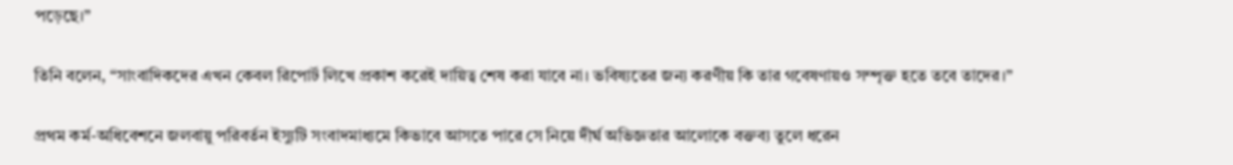পড়েছে।”

তিনি বলেন, “সাংবাদিকদের এখন কেবল রিপোর্ট লিখে প্রকাশ করেই দায়িত্ব শেষ করা যাবে না। ভবিষ্যতের জন্য করণীয় কি তার গবেষণায়ও সম্পৃক্ত হতে তবে তাদের।”

প্রথম কর্ম-অধিবেশনে জলবায়ু পরিবর্তন ইস্যুটি সংবাদমাধ্যমে কিভাবে আসতে পারে সে নিয়ে দীর্ঘ অভিজ্ঞতার আলোকে বক্তব্য তুলে ধরেন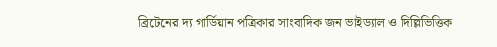ব্রিটেনের দ্য গার্ডিয়ান পত্রিকার সাংবাদিক জন ভাইড্যাল ও দিল্লিভিত্তিক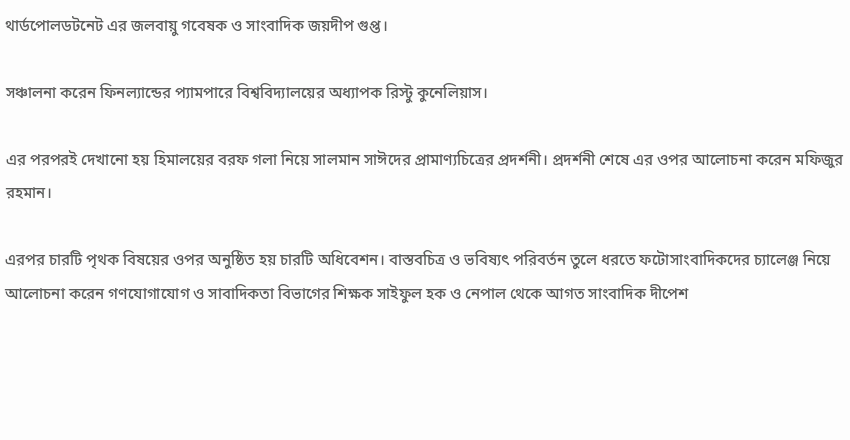থার্ডপোলডটনেট এর জলবায়ু গবেষক ও সাংবাদিক জয়দীপ গুপ্ত।

সঞ্চালনা করেন ফিনল্যান্ডের প্যামপারে বিশ্ববিদ্যালয়ের অধ্যাপক রিস্টু কুনেলিয়াস।

এর পরপরই দেখানো হয় হিমালয়ের বরফ গলা নিয়ে সালমান সাঈদের প্রামাণ্যচিত্রের প্রদর্শনী। প্রদর্শনী শেষে এর ওপর আলোচনা করেন মফিজুর রহমান।

এরপর চারটি পৃথক বিষয়ের ওপর অনুষ্ঠিত হয় চারটি অধিবেশন। বাস্তবচিত্র ও ভবিষ্যৎ পরিবর্তন তুলে ধরতে ফটোসাংবাদিকদের চ্যালেঞ্জ নিয়ে আলোচনা করেন গণযোগাযোগ ও সাবাদিকতা বিভাগের শিক্ষক সাইফুল হক ও নেপাল থেকে আগত সাংবাদিক দীপেশ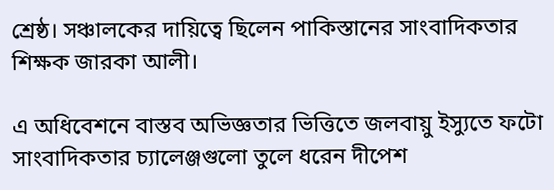শ্রেষ্ঠ। সঞ্চালকের দায়িত্বে ছিলেন পাকিস্তানের সাংবাদিকতার শিক্ষক জারকা আলী।

এ অধিবেশনে বাস্তব অভিজ্ঞতার ভিত্তিতে জলবায়ু ইস্যুতে ফটো সাংবাদিকতার চ্যালেঞ্জগুলো তুলে ধরেন দীপেশ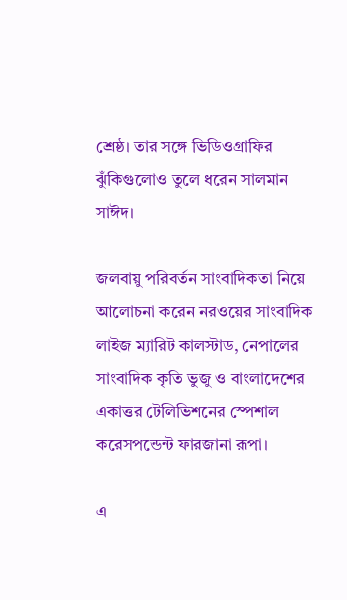শ্রেষ্ঠ। তার সঙ্গে ভিডিওগ্রাফির ঝুঁকিগুলোও তুলে ধরেন সালমান সাঈদ।

জলবায়ু পরিবর্তন সাংবাদিকতা নিয়ে আলোচনা করেন নরওয়ের সাংবাদিক লাইজ ম্যারিট কালস্টাড, নেপালের সাংবাদিক কৃতি ভুজু ও বাংলাদেশের একাত্তর টেলিভিশনের স্পেশাল করেসপন্ডেন্ট ফারজানা রূপা।

এ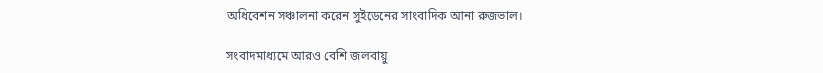অধিবেশন সঞ্চালনা করেন সুইডেনের সাংবাদিক আনা রুজভাল।

সংবাদমাধ্যমে আরও বেশি জলবায়ু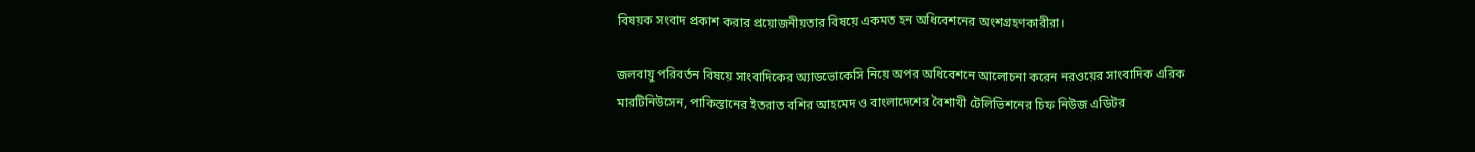বিষয়ক সংবাদ প্রকাশ করার প্রয়োজনীয়তার বিষয়ে একমত হন অধিবেশনের অংশগ্রহণকারীরা।

জলবায়ু পরিবর্তন বিষয়ে সাংবাদিকের অ্যাডভোকেসি নিয়ে অপর অধিবেশনে আলোচনা করেন নরওয়ের সাংবাদিক এরিক মারটিনিউসেন, পাকিস্তানের ইতরাত বশির আহমেদ ও বাংলাদেশের বৈশাখী টেলিভিশনের চিফ নিউজ এডিটর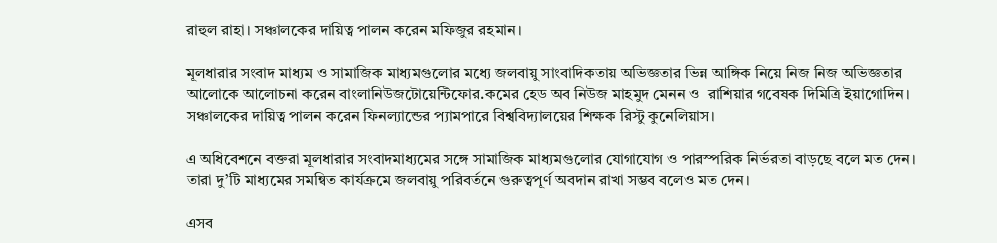রাহুল রাহা। সঞ্চালকের দায়িত্ব পালন করেন মফিজুর রহমান।

মূলধারার সংবাদ মাধ্যম ও সামাজিক মাধ্যমগুলোর মধ্যে জলবায়ু সাংবাদিকতায় অভিজ্ঞতার ভিন্ন আঙ্গিক নিয়ে নিজ নিজ অভিজ্ঞতার আলোকে আলোচনা করেন বাংলানিউজটোয়েন্টিফোর.কমের হেড অব নিউজ মাহমুদ মেনন ও  রাশিয়ার গবেষক দিমিত্রি ইয়াগোদিন। সঞ্চালকের দায়িত্ব পালন করেন ফিনল্যান্ডের প্যামপারে বিশ্ববিদ্যালয়ের শিক্ষক রিস্টু কুনেলিয়াস।

এ অধিবেশনে বক্তরা মূলধারার সংবাদমাধ্যমের সঙ্গে সামাজিক মাধ্যমগুলোর যোগাযোগ ও পারস্পরিক নির্ভরতা বাড়ছে বলে মত দেন। তারা দু’টি মাধ্যমের সমন্বিত কার্যক্রমে জলবায়ু পরিবর্তনে গুরুত্বপূর্ণ অবদান রাখা সম্ভব বলেও মত দেন।

এসব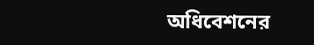অধিবেশনের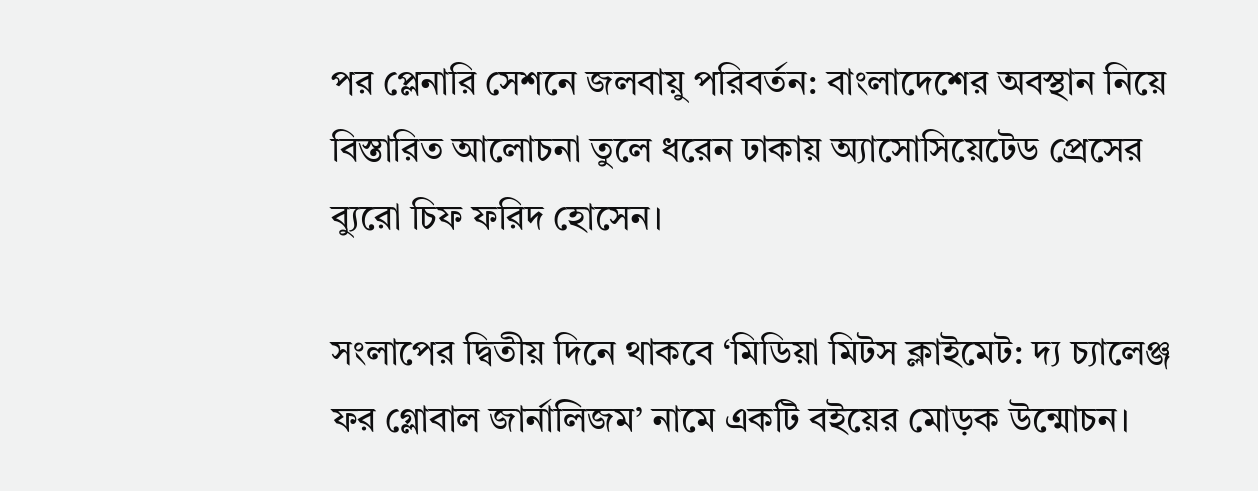পর প্লেনারি সেশনে জলবায়ু পরিবর্তন: বাংলাদেশের অবস্থান নিয়ে বিস্তারিত আলোচনা তুলে ধরেন ঢাকায় অ্যাসোসিয়েটেড প্রেসের ব্যুরো চিফ ফরিদ হোসেন।

সংলাপের দ্বিতীয় দিনে থাকবে ‘মিডিয়া মিটস ক্লাইমেট: দ্য চ্যালেঞ্জ ফর গ্লোবাল জার্নালিজম’ নামে একটি বইয়ের মোড়ক উন্মোচন।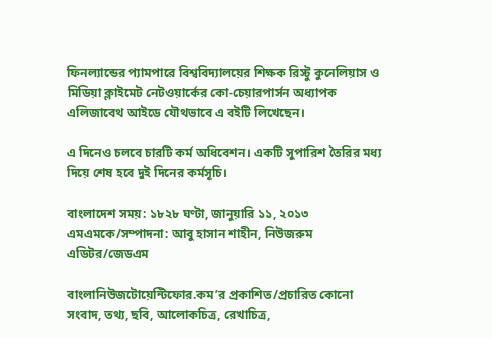ফিনল্যান্ডের প্যামপারে বিশ্ববিদ্যালয়ের শিক্ষক রিস্টু কুনেলিয়াস ও মিডিয়া ক্লাইমেট নেটওয়ার্কের কো-চেয়ারপার্সন অধ্যাপক এলিজাবেথ আইডে যৌথভাবে এ বইটি লিখেছেন।

এ দিনেও চলবে চারটি কর্ম অধিবেশন। একটি সুপারিশ তৈরির মধ্য দিয়ে শেষ হবে দুই দিনের কর্মসূচি।

বাংলাদেশ সময়: ১৮২৮ ঘণ্টা, জানুয়ারি ১১, ২০১৩
এমএমকে/সম্পাদনা: আবু হাসান শাহীন, নিউজরুম এডিটর/জেডএম

বাংলানিউজটোয়েন্টিফোর.কম’র প্রকাশিত/প্রচারিত কোনো সংবাদ, তথ্য, ছবি, আলোকচিত্র, রেখাচিত্র,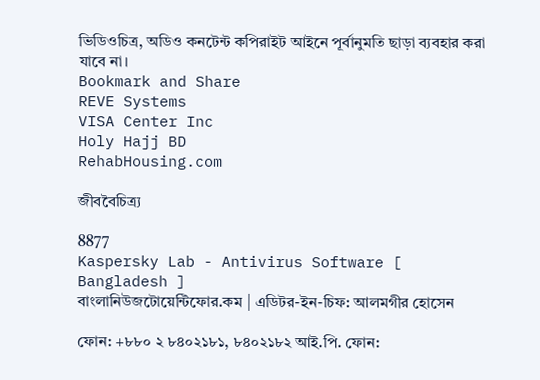ভিডিওচিত্র, অডিও কনটেন্ট কপিরাইট আইনে পূর্বানুমতি ছাড়া ব্যবহার করা যাবে না।
Bookmark and Share
REVE Systems
VISA Center Inc
Holy Hajj BD
RehabHousing.com

জীববৈচিত্র্য

8877
Kaspersky Lab - Antivirus Software [ Bangladesh ]
বাংলানিউজটোয়েন্টিফোর.কম | এডিটর-ইন-চিফ: আলমগীর হোসেন

ফোন: +৮৮০ ২ ৮৪০২১৮১, ৮৪০২১৮২ আই.পি. ফোন: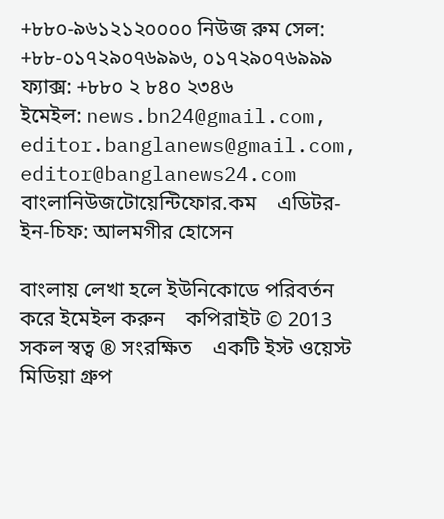+৮৮০-৯৬১২১২০০০০ নিউজ রুম সেল: +৮৮-০১৭২৯০৭৬৯৯৬, ০১৭২৯০৭৬৯৯৯ ফ্যাক্স: +৮৮০ ২ ৮৪০ ২৩৪৬
ইমেইল: news.bn24@gmail.com, editor.banglanews@gmail.com, editor@banglanews24.com    বাংলানিউজটোয়েন্টিফোর.কম    এডিটর-ইন-চিফ: আলমগীর হোসেন

বাংলায় লেখা হলে ইউনিকোডে পরিবর্তন করে ইমেইল করুন    কপিরাইট © 2013 সকল স্বত্ব ® সংরক্ষিত    একটি ইস্ট ওয়েস্ট মিডিয়া গ্রুপ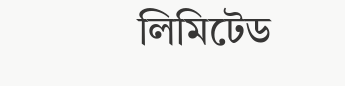লিমিটেড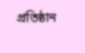প্রতিষ্ঠান